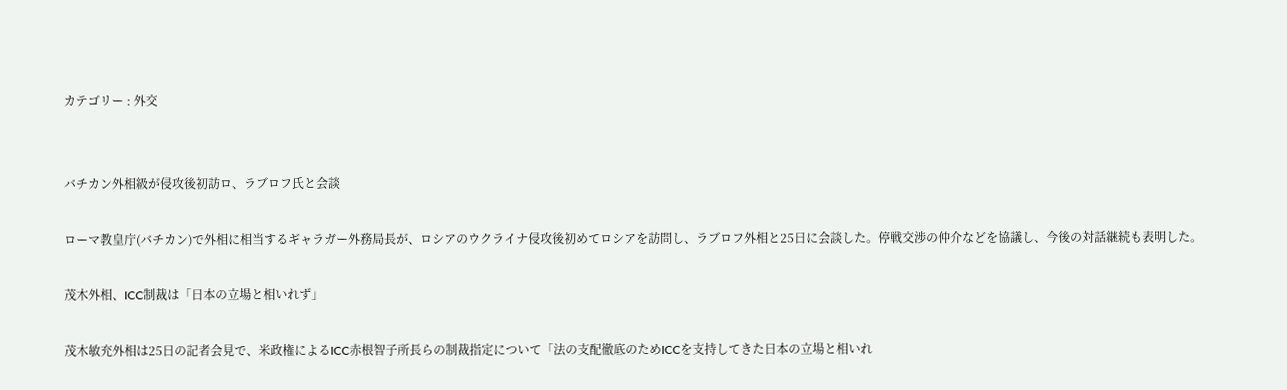カテゴリー : 外交


バチカン外相級が侵攻後初訪ロ、ラブロフ氏と会談

ローマ教皇庁(バチカン)で外相に相当するギャラガー外務局長が、ロシアのウクライナ侵攻後初めてロシアを訪問し、ラブロフ外相と25日に会談した。停戦交渉の仲介などを協議し、今後の対話継続も表明した。

茂木外相、ICC制裁は「日本の立場と相いれず」

茂木敏充外相は25日の記者会見で、米政権によるICC赤根智子所長らの制裁指定について「法の支配徹底のためICCを支持してきた日本の立場と相いれ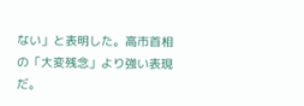ない」と表明した。高市首相の「大変残念」より強い表現だ。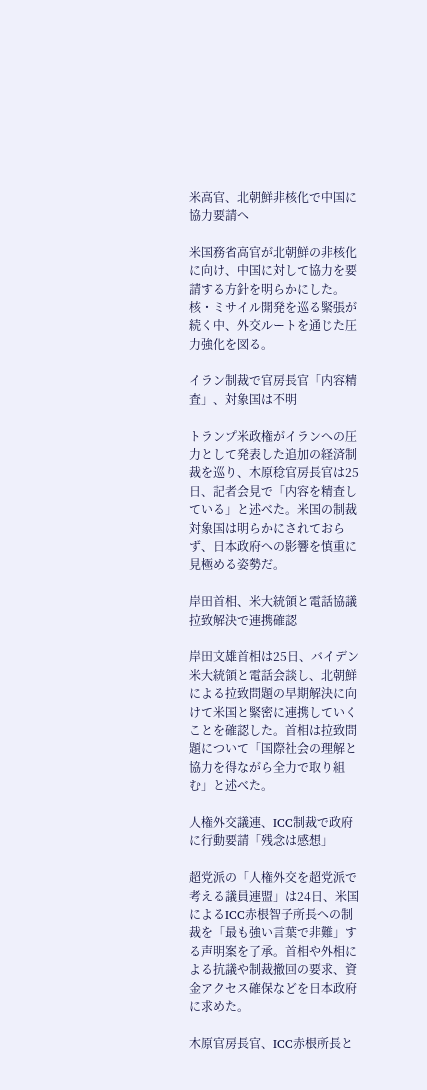米高官、北朝鮮非核化で中国に協力要請へ

米国務省高官が北朝鮮の非核化に向け、中国に対して協力を要請する方針を明らかにした。核・ミサイル開発を巡る緊張が続く中、外交ルートを通じた圧力強化を図る。

イラン制裁で官房長官「内容精査」、対象国は不明

トランプ米政権がイランへの圧力として発表した追加の経済制裁を巡り、木原稔官房長官は25日、記者会見で「内容を精査している」と述べた。米国の制裁対象国は明らかにされておらず、日本政府への影響を慎重に見極める姿勢だ。

岸田首相、米大統領と電話協議 拉致解決で連携確認

岸田文雄首相は25日、バイデン米大統領と電話会談し、北朝鮮による拉致問題の早期解決に向けて米国と緊密に連携していくことを確認した。首相は拉致問題について「国際社会の理解と協力を得ながら全力で取り組む」と述べた。

人権外交議連、ICC制裁で政府に行動要請「残念は感想」

超党派の「人権外交を超党派で考える議員連盟」は24日、米国によるICC赤根智子所長への制裁を「最も強い言葉で非難」する声明案を了承。首相や外相による抗議や制裁撤回の要求、資金アクセス確保などを日本政府に求めた。

木原官房長官、ICC赤根所長と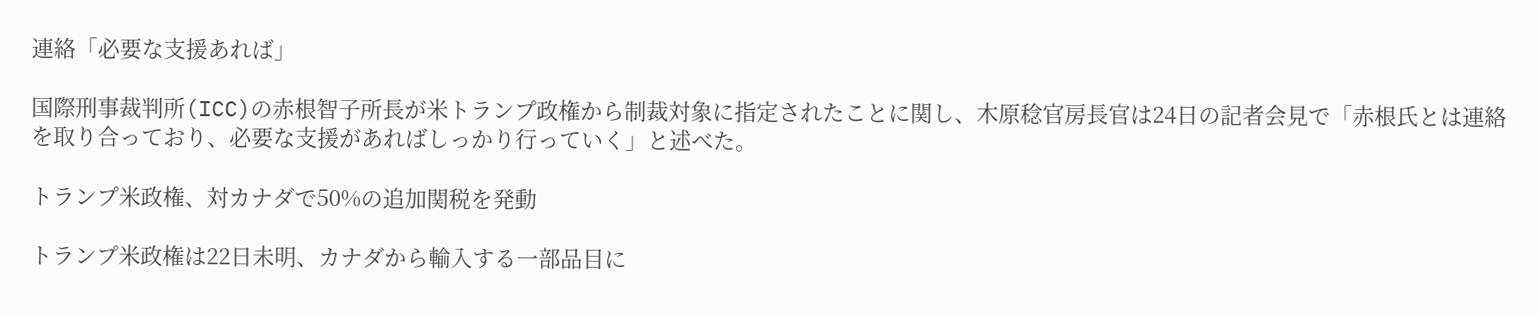連絡「必要な支援あれば」

国際刑事裁判所(ICC)の赤根智子所長が米トランプ政権から制裁対象に指定されたことに関し、木原稔官房長官は24日の記者会見で「赤根氏とは連絡を取り合っており、必要な支援があればしっかり行っていく」と述べた。

トランプ米政権、対カナダで50%の追加関税を発動

トランプ米政権は22日未明、カナダから輸入する一部品目に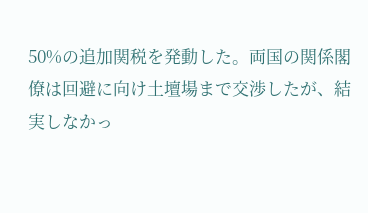50%の追加関税を発動した。両国の関係閣僚は回避に向け土壇場まで交渉したが、結実しなかっ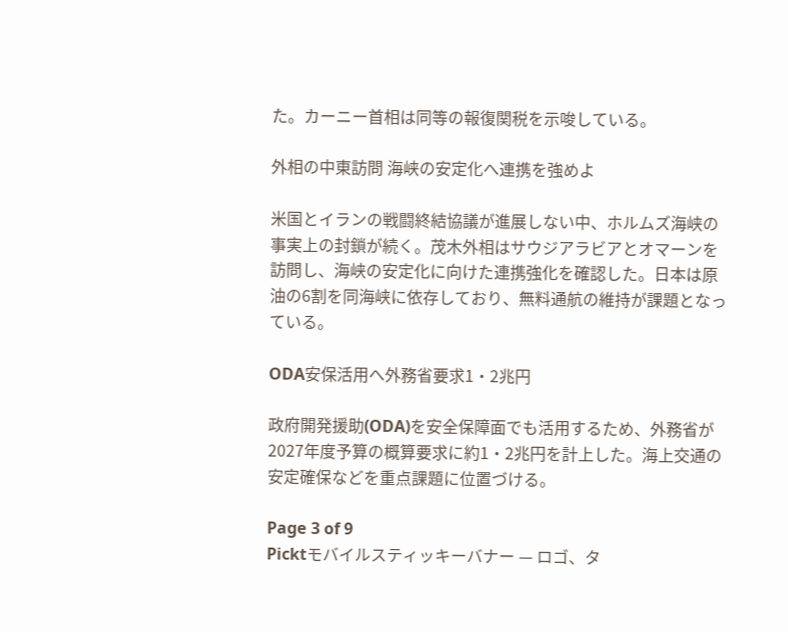た。カーニー首相は同等の報復関税を示唆している。

外相の中東訪問 海峡の安定化へ連携を強めよ

米国とイランの戦闘終結協議が進展しない中、ホルムズ海峡の事実上の封鎖が続く。茂木外相はサウジアラビアとオマーンを訪問し、海峡の安定化に向けた連携強化を確認した。日本は原油の6割を同海峡に依存しており、無料通航の維持が課題となっている。

ODA安保活用へ外務省要求1・2兆円

政府開発援助(ODA)を安全保障面でも活用するため、外務省が2027年度予算の概算要求に約1・2兆円を計上した。海上交通の安定確保などを重点課題に位置づける。

Page 3 of 9
Picktモバイルスティッキーバナー — ロゴ、タ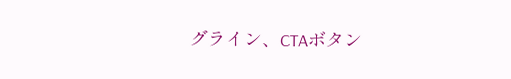グライン、CTAボタン